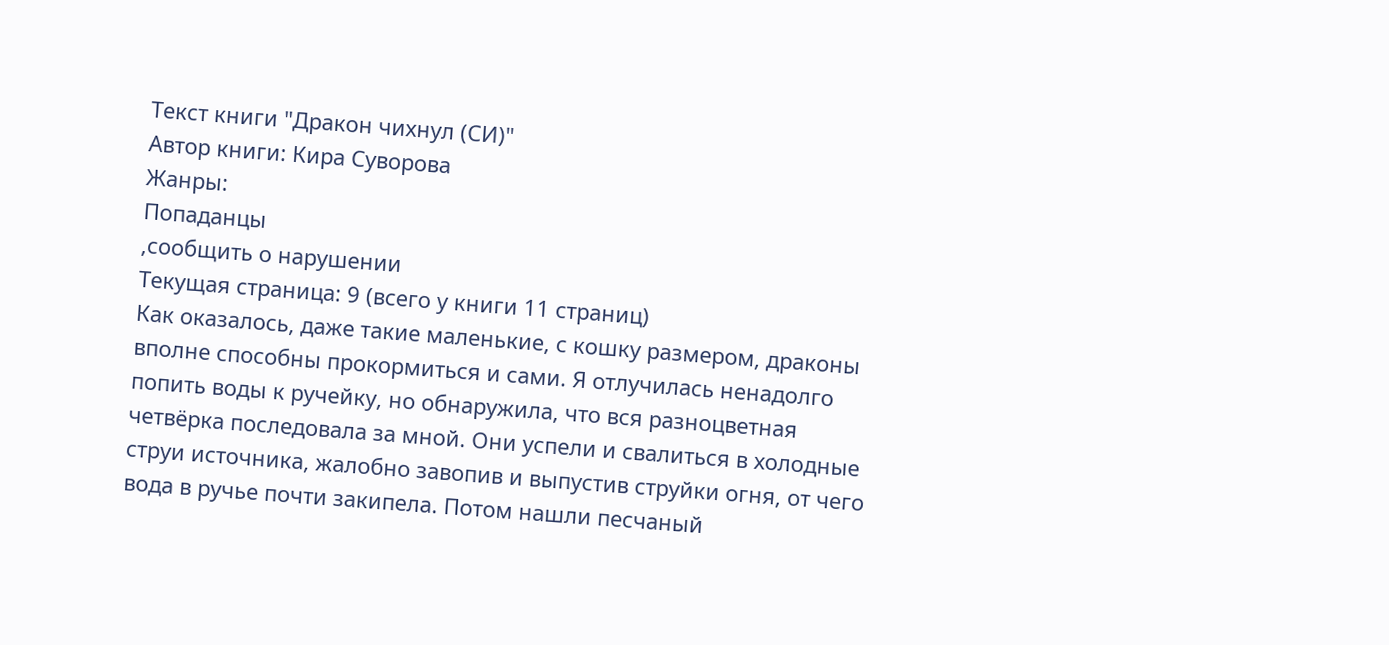Текст книги "Дракон чихнул (СИ)"
Автор книги: Кира Суворова
Жанры:
Попаданцы
,сообщить о нарушении
Текущая страница: 9 (всего у книги 11 страниц)
Как оказалось, даже такие маленькие, с кошку размером, драконы вполне способны прокормиться и сами. Я отлучилась ненадолго попить воды к ручейку, но обнаружила, что вся разноцветная четвёрка последовала за мной. Они успели и свалиться в холодные струи источника, жалобно завопив и выпустив струйки огня, от чего вода в ручье почти закипела. Потом нашли песчаный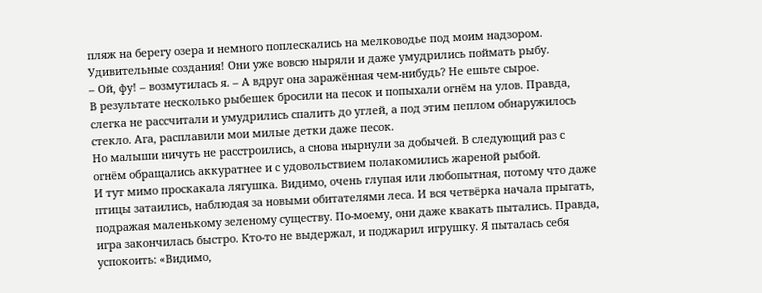пляж на берегу озера и немного поплескались на мелководье под моим надзором.
Удивительные создания! Они уже вовсю ныряли и даже умудрились поймать рыбу.
– Ой, фу! – возмутилась я. – А вдруг она заражённая чем-нибудь? Не ешьте сырое.
В результате несколько рыбешек бросили на песок и попыхали огнём на улов. Правда, слегка не рассчитали и умудрились спалить до углей, а под этим пеплом обнаружилось стекло. Ага, расплавили мои милые детки даже песок.
Но малыши ничуть не расстроились, а снова нырнули за добычей. В следующий раз с огнём обращались аккуратнее и с удовольствием полакомились жареной рыбой.
И тут мимо проскакала лягушка. Видимо, очень глупая или любопытная, потому что даже птицы затаились, наблюдая за новыми обитателями леса. И вся четвёрка начала прыгать, подражая маленькому зеленому существу. По-моему, они даже квакать пытались. Правда, игра закончилась быстро. Кто-то не выдержал, и поджарил игрушку. Я пыталась себя успокоить: «Видимо,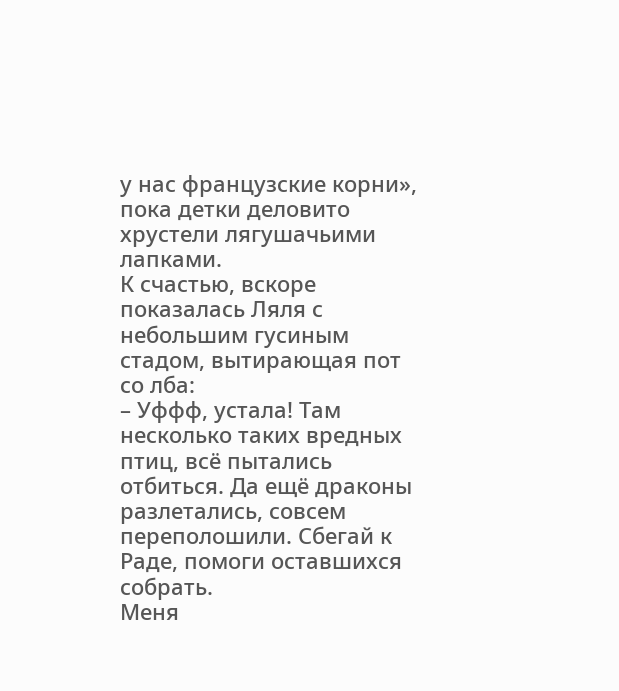у нас французские корни», пока детки деловито хрустели лягушачьими лапками.
К счастью, вскоре показалась Ляля с небольшим гусиным стадом, вытирающая пот со лба:
– Уффф, устала! Там несколько таких вредных птиц, всё пытались отбиться. Да ещё драконы разлетались, совсем переполошили. Сбегай к Раде, помоги оставшихся собрать.
Меня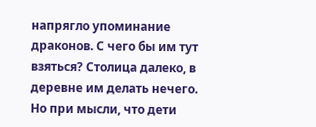напрягло упоминание драконов. С чего бы им тут взяться? Столица далеко, в деревне им делать нечего. Но при мысли, что дети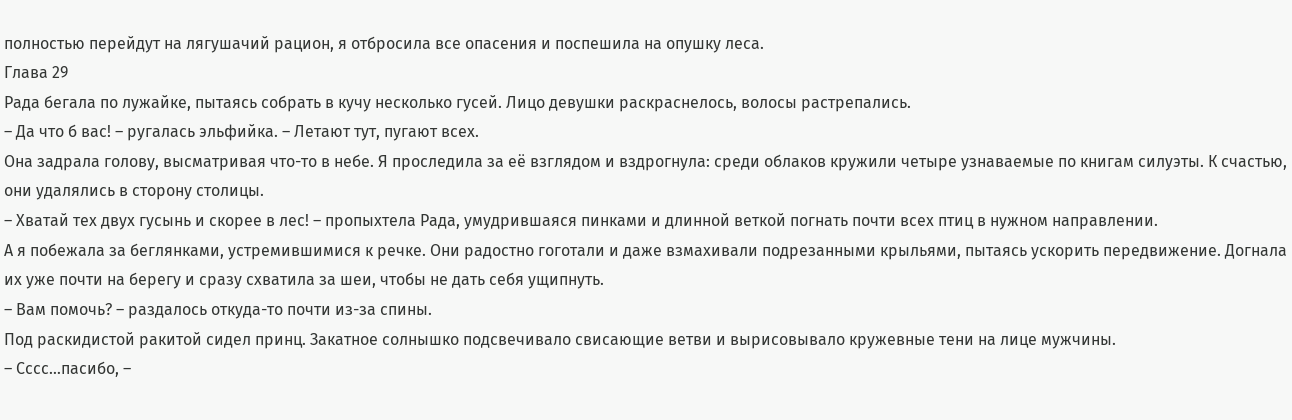полностью перейдут на лягушачий рацион, я отбросила все опасения и поспешила на опушку леса.
Глава 29
Рада бегала по лужайке, пытаясь собрать в кучу несколько гусей. Лицо девушки раскраснелось, волосы растрепались.
– Да что б вас! – ругалась эльфийка. – Летают тут, пугают всех.
Она задрала голову, высматривая что-то в небе. Я проследила за её взглядом и вздрогнула: среди облаков кружили четыре узнаваемые по книгам силуэты. К счастью, они удалялись в сторону столицы.
– Хватай тех двух гусынь и скорее в лес! – пропыхтела Рада, умудрившаяся пинками и длинной веткой погнать почти всех птиц в нужном направлении.
А я побежала за беглянками, устремившимися к речке. Они радостно гоготали и даже взмахивали подрезанными крыльями, пытаясь ускорить передвижение. Догнала их уже почти на берегу и сразу схватила за шеи, чтобы не дать себя ущипнуть.
– Вам помочь? – раздалось откуда-то почти из-за спины.
Под раскидистой ракитой сидел принц. Закатное солнышко подсвечивало свисающие ветви и вырисовывало кружевные тени на лице мужчины.
– Сссс…пасибо, –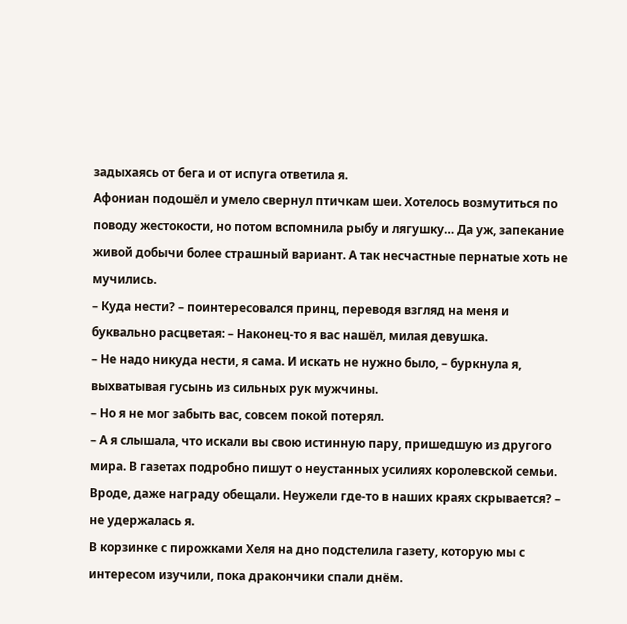задыхаясь от бега и от испуга ответила я.
Афониан подошёл и умело свернул птичкам шеи. Хотелось возмутиться по поводу жестокости, но потом вспомнила рыбу и лягушку… Да уж, запекание живой добычи более страшный вариант. А так несчастные пернатые хоть не мучились.
– Куда нести? – поинтересовался принц, переводя взгляд на меня и буквально расцветая: – Наконец-то я вас нашёл, милая девушка.
– Не надо никуда нести, я сама. И искать не нужно было, – буркнула я, выхватывая гусынь из сильных рук мужчины.
– Но я не мог забыть вас, совсем покой потерял.
– А я слышала, что искали вы свою истинную пару, пришедшую из другого мира. В газетах подробно пишут о неустанных усилиях королевской семьи. Вроде, даже награду обещали. Неужели где-то в наших краях скрывается? – не удержалась я.
В корзинке с пирожками Хеля на дно подстелила газету, которую мы с интересом изучили, пока дракончики спали днём.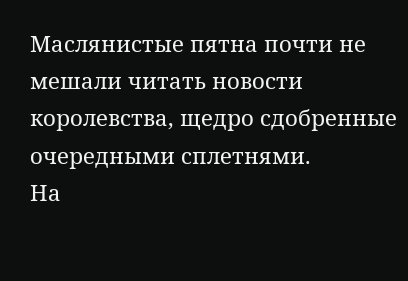Маслянистые пятна почти не мешали читать новости королевства, щедро сдобренные очередными сплетнями.
На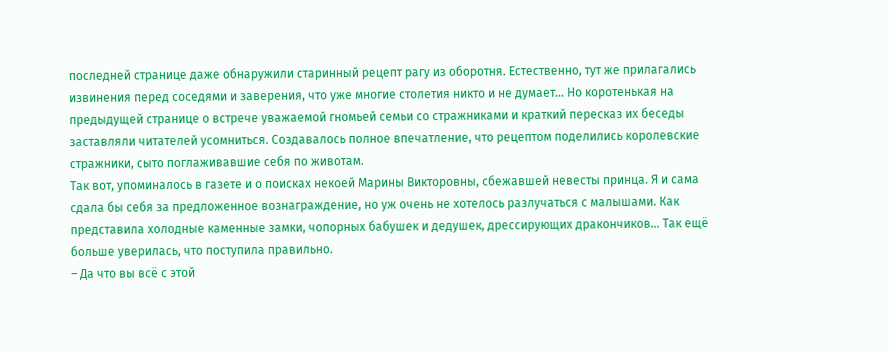последней странице даже обнаружили старинный рецепт рагу из оборотня. Естественно, тут же прилагались извинения перед соседями и заверения, что уже многие столетия никто и не думает… Но коротенькая на предыдущей странице о встрече уважаемой гномьей семьи со стражниками и краткий пересказ их беседы заставляли читателей усомниться. Создавалось полное впечатление, что рецептом поделились королевские стражники, сыто поглаживавшие себя по животам.
Так вот, упоминалось в газете и о поисках некоей Марины Викторовны, сбежавшей невесты принца. Я и сама сдала бы себя за предложенное вознаграждение, но уж очень не хотелось разлучаться с малышами. Как представила холодные каменные замки, чопорных бабушек и дедушек, дрессирующих дракончиков… Так ещё больше уверилась, что поступила правильно.
– Да что вы всё с этой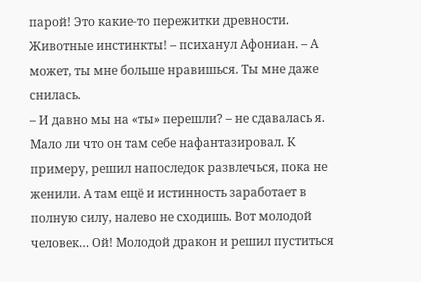парой! Это какие-то пережитки древности. Животные инстинкты! – психанул Афониан. – А может, ты мне больше нравишься. Ты мне даже снилась.
– И давно мы на «ты» перешли? – не сдавалась я.
Мало ли что он там себе нафантазировал. К примеру, решил напоследок развлечься, пока не женили. А там ещё и истинность заработает в полную силу, налево не сходишь. Вот молодой человек… Ой! Молодой дракон и решил пуститься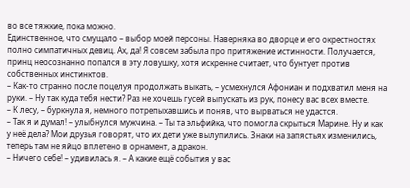во все тяжкие, пока можно.
Единственное, что смущало – выбор моей персоны. Наверняка во дворце и его окрестностях полно симпатичных девиц. Ах, да! Я совсем забыла про притяжение истинности. Получается, принц неосознанно попался в эту ловушку, хотя искренне считает, что бунтует против собственных инстинктов.
– Как-то странно после поцелуя продолжать выкать, – усмехнулся Афониан и подхватил меня на руки. – Ну так куда тебя нести? Раз не хочешь гусей выпускать из рук, понесу вас всех вместе.
– К лесу, – буркнула я, немного потрепыхавшись и поняв, что вырваться не удастся.
– Так я и думал! – улыбнулся мужчина. – Ты та эльфийка, что помогла скрыться Марине. Ну и как у неё дела? Мои друзья говорят, что их дети уже вылупились. Знаки на запястьях изменились, теперь там не яйцо вплетено в орнамент, а дракон.
– Ничего себе! – удивилась я. – А какие ещё события у вас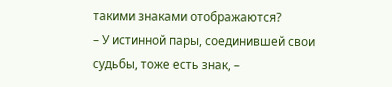такими знаками отображаются?
– У истинной пары, соединившей свои судьбы, тоже есть знак, –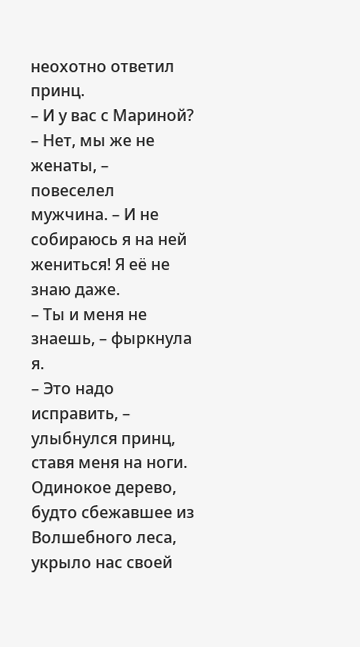неохотно ответил принц.
– И у вас с Мариной?
– Нет, мы же не женаты, – повеселел мужчина. – И не собираюсь я на ней жениться! Я её не знаю даже.
– Ты и меня не знаешь, – фыркнула я.
– Это надо исправить, – улыбнулся принц, ставя меня на ноги.
Одинокое дерево, будто сбежавшее из Волшебного леса, укрыло нас своей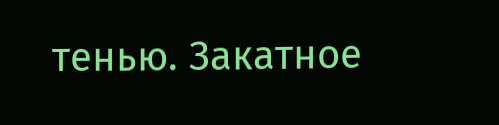тенью. Закатное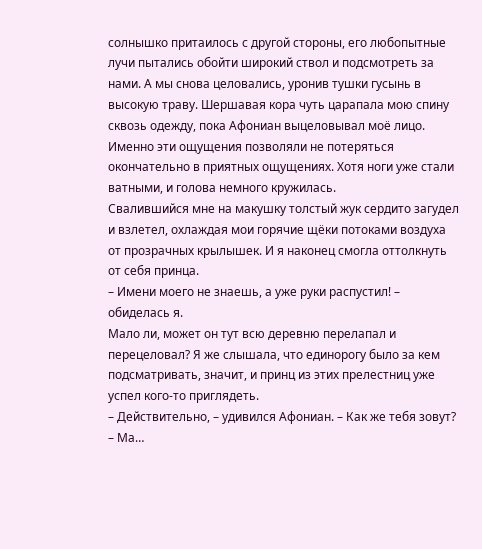солнышко притаилось с другой стороны, его любопытные лучи пытались обойти широкий ствол и подсмотреть за нами. А мы снова целовались, уронив тушки гусынь в высокую траву. Шершавая кора чуть царапала мою спину сквозь одежду, пока Афониан выцеловывал моё лицо. Именно эти ощущения позволяли не потеряться окончательно в приятных ощущениях. Хотя ноги уже стали ватными, и голова немного кружилась.
Свалившийся мне на макушку толстый жук сердито загудел и взлетел, охлаждая мои горячие щёки потоками воздуха от прозрачных крылышек. И я наконец смогла оттолкнуть от себя принца.
– Имени моего не знаешь, а уже руки распустил! – обиделась я.
Мало ли, может он тут всю деревню перелапал и перецеловал? Я же слышала, что единорогу было за кем подсматривать, значит, и принц из этих прелестниц уже успел кого-то приглядеть.
– Действительно, – удивился Афониан. – Как же тебя зовут?
– Ма…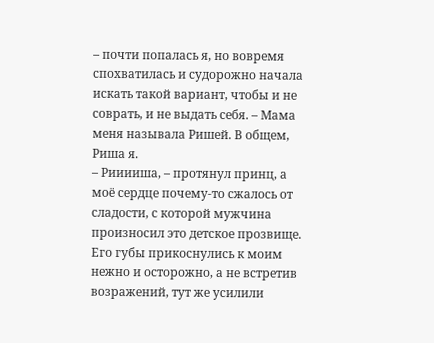– почти попалась я, но вовремя спохватилась и судорожно начала искать такой вариант, чтобы и не соврать, и не выдать себя. – Мама меня называла Ришей. В общем, Риша я.
– Рииииша, – протянул принц, а моё сердце почему-то сжалось от сладости, с которой мужчина произносил это детское прозвище.
Его губы прикоснулись к моим нежно и осторожно, а не встретив возражений, тут же усилили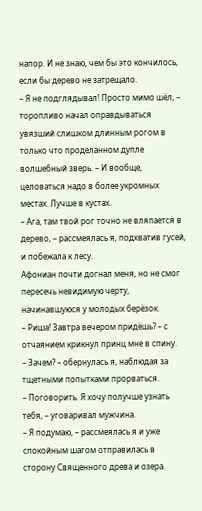напор. И не знаю, чем бы это кончилось, если бы дерево не затрещало.
– Я не подглядывал! Просто мимо шёл, – торопливо начал оправдываться увязший слишком длинным рогом в только что проделанном дупле волшебный зверь. – И вообще, целоваться надо в более укромных местах. Лучше в кустах.
– Ага, там твой рог точно не вляпается в дерево, – рассмеялась я, подхватив гусей, и побежала к лесу.
Афониан почти догнал меня, но не смог пересечь невидимую черту, начинавшуюся у молодых берёзок.
– Риша! Завтра вечером придёшь? – с отчаянием крикнул принц мне в спину.
– Зачем? – обернулась я, наблюдая за тщетными попытками прорваться.
– Поговорить. Я хочу получше узнать тебя, – уговаривал мужчина.
– Я подумаю, – рассмеялась я и уже спокойным шагом отправилась в сторону Священного древа и озера.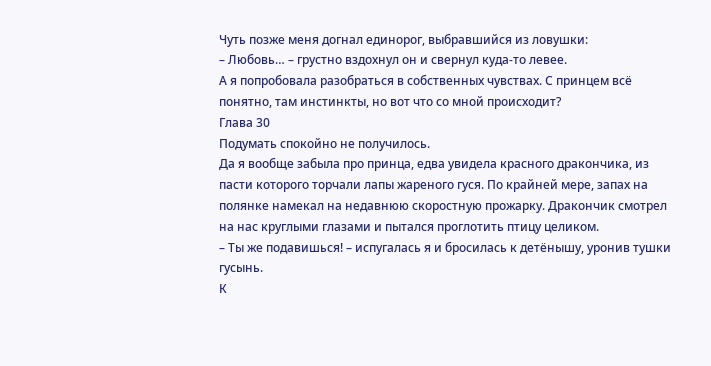Чуть позже меня догнал единорог, выбравшийся из ловушки:
– Любовь… – грустно вздохнул он и свернул куда-то левее.
А я попробовала разобраться в собственных чувствах. С принцем всё понятно, там инстинкты, но вот что со мной происходит?
Глава 30
Подумать спокойно не получилось.
Да я вообще забыла про принца, едва увидела красного дракончика, из пасти которого торчали лапы жареного гуся. По крайней мере, запах на полянке намекал на недавнюю скоростную прожарку. Дракончик смотрел на нас круглыми глазами и пытался проглотить птицу целиком.
– Ты же подавишься! – испугалась я и бросилась к детёнышу, уронив тушки гусынь.
К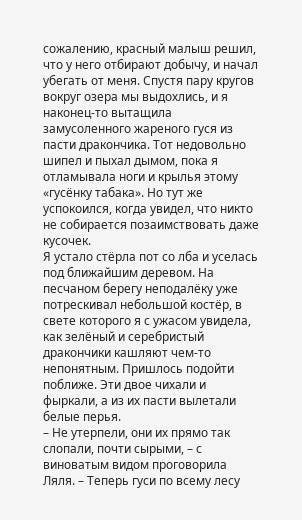сожалению, красный малыш решил, что у него отбирают добычу, и начал убегать от меня. Спустя пару кругов вокруг озера мы выдохлись, и я наконец-то вытащила замусоленного жареного гуся из пасти дракончика. Тот недовольно шипел и пыхал дымом, пока я отламывала ноги и крылья этому «гусёнку табака». Но тут же успокоился, когда увидел, что никто не собирается позаимствовать даже кусочек.
Я устало стёрла пот со лба и уселась под ближайшим деревом. На песчаном берегу неподалёку уже потрескивал небольшой костёр, в свете которого я с ужасом увидела, как зелёный и серебристый дракончики кашляют чем-то непонятным. Пришлось подойти поближе. Эти двое чихали и фыркали, а из их пасти вылетали белые перья.
– Не утерпели, они их прямо так слопали, почти сырыми, – с виноватым видом проговорила Ляля. – Теперь гуси по всему лесу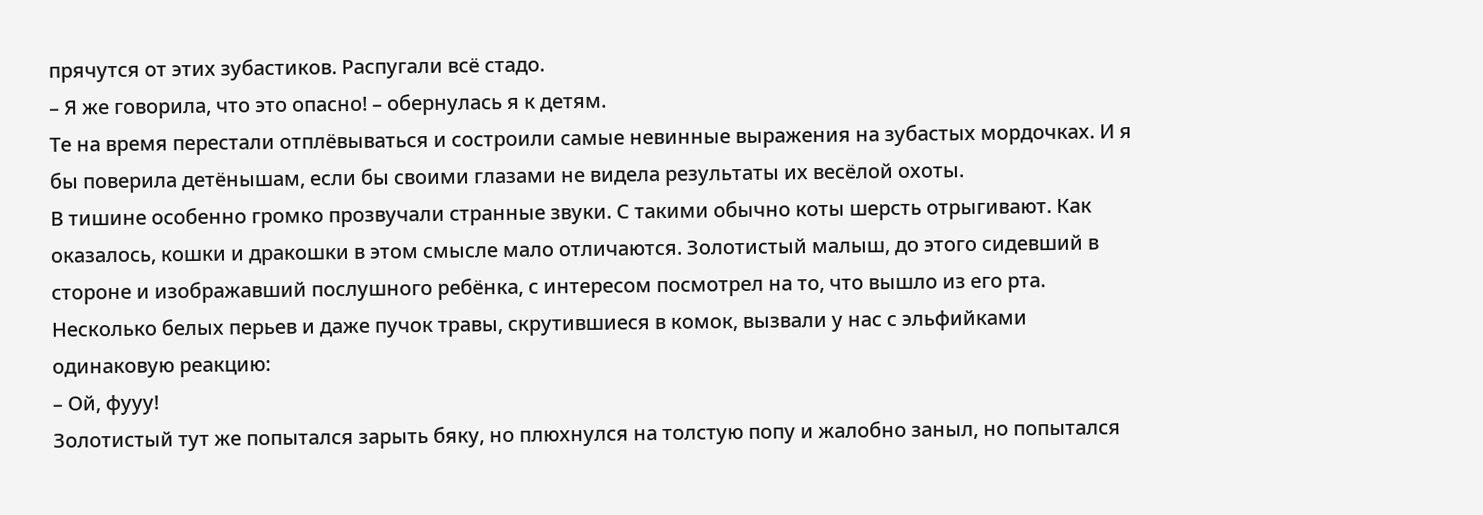прячутся от этих зубастиков. Распугали всё стадо.
– Я же говорила, что это опасно! – обернулась я к детям.
Те на время перестали отплёвываться и состроили самые невинные выражения на зубастых мордочках. И я бы поверила детёнышам, если бы своими глазами не видела результаты их весёлой охоты.
В тишине особенно громко прозвучали странные звуки. С такими обычно коты шерсть отрыгивают. Как оказалось, кошки и дракошки в этом смысле мало отличаются. Золотистый малыш, до этого сидевший в стороне и изображавший послушного ребёнка, с интересом посмотрел на то, что вышло из его рта. Несколько белых перьев и даже пучок травы, скрутившиеся в комок, вызвали у нас с эльфийками одинаковую реакцию:
– Ой, фууу!
Золотистый тут же попытался зарыть бяку, но плюхнулся на толстую попу и жалобно заныл, но попытался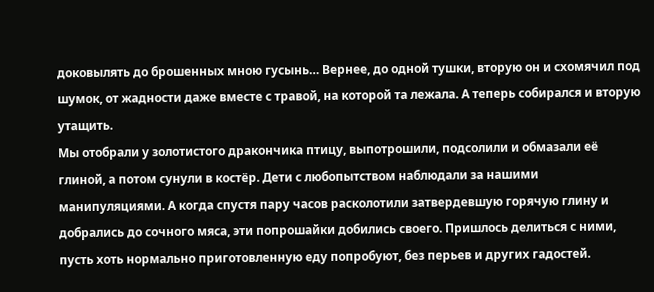доковылять до брошенных мною гусынь… Вернее, до одной тушки, вторую он и схомячил под шумок, от жадности даже вместе с травой, на которой та лежала. А теперь собирался и вторую утащить.
Мы отобрали у золотистого дракончика птицу, выпотрошили, подсолили и обмазали её глиной, а потом сунули в костёр. Дети с любопытством наблюдали за нашими манипуляциями. А когда спустя пару часов расколотили затвердевшую горячую глину и добрались до сочного мяса, эти попрошайки добились своего. Пришлось делиться с ними, пусть хоть нормально приготовленную еду попробуют, без перьев и других гадостей.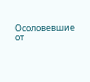Осоловевшие от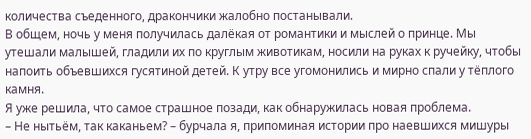количества съеденного, дракончики жалобно постанывали.
В общем, ночь у меня получилась далёкая от романтики и мыслей о принце. Мы утешали малышей, гладили их по круглым животикам, носили на руках к ручейку, чтобы напоить объевшихся гусятиной детей. К утру все угомонились и мирно спали у тёплого камня.
Я уже решила, что самое страшное позади, как обнаружилась новая проблема.
– Не нытьём, так каканьем? – бурчала я, припоминая истории про наевшихся мишуры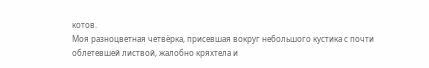котов.
Моя разноцветная четвёрка, присевшая вокруг небольшого кустика с почти облетевшей листвой, жалобно кряхтела и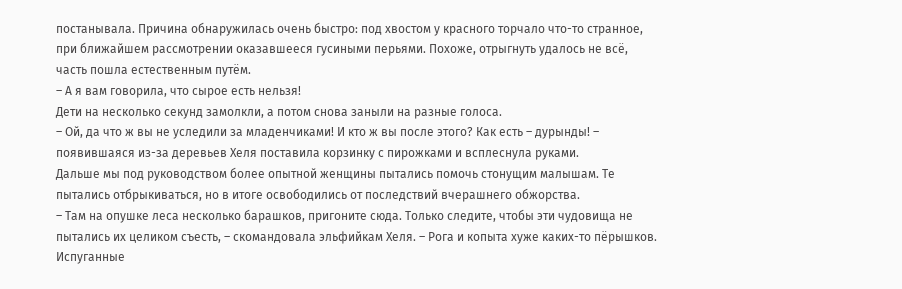постанывала. Причина обнаружилась очень быстро: под хвостом у красного торчало что-то странное, при ближайшем рассмотрении оказавшееся гусиными перьями. Похоже, отрыгнуть удалось не всё, часть пошла естественным путём.
– А я вам говорила, что сырое есть нельзя!
Дети на несколько секунд замолкли, а потом снова заныли на разные голоса.
– Ой, да что ж вы не уследили за младенчиками! И кто ж вы после этого? Как есть – дурынды! – появившаяся из-за деревьев Хеля поставила корзинку с пирожками и всплеснула руками.
Дальше мы под руководством более опытной женщины пытались помочь стонущим малышам. Те пытались отбрыкиваться, но в итоге освободились от последствий вчерашнего обжорства.
– Там на опушке леса несколько барашков, пригоните сюда. Только следите, чтобы эти чудовища не пытались их целиком съесть, – скомандовала эльфийкам Хеля. – Рога и копыта хуже каких-то пёрышков.
Испуганные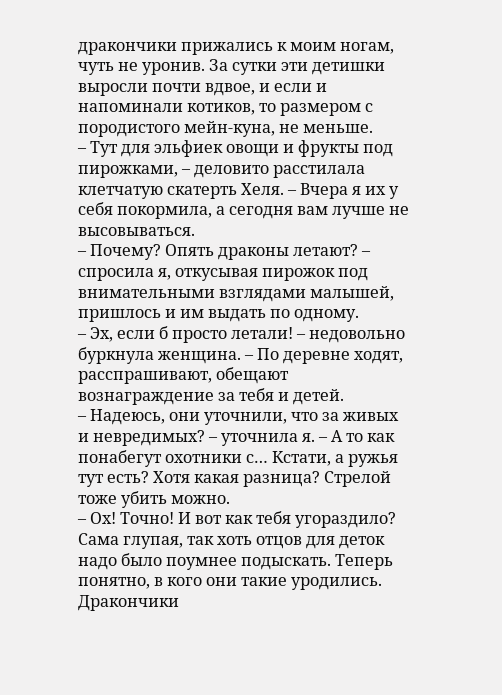дракончики прижались к моим ногам, чуть не уронив. За сутки эти детишки выросли почти вдвое, и если и напоминали котиков, то размером с породистого мейн-куна, не меньше.
– Тут для эльфиек овощи и фрукты под пирожками, – деловито расстилала клетчатую скатерть Хеля. – Вчера я их у себя покормила, а сегодня вам лучше не высовываться.
– Почему? Опять драконы летают? – спросила я, откусывая пирожок под внимательными взглядами малышей, пришлось и им выдать по одному.
– Эх, если б просто летали! – недовольно буркнула женщина. – По деревне ходят, расспрашивают, обещают вознаграждение за тебя и детей.
– Надеюсь, они уточнили, что за живых и невредимых? – уточнила я. – А то как понабегут охотники с… Кстати, а ружья тут есть? Хотя какая разница? Стрелой тоже убить можно.
– Ох! Точно! И вот как тебя угораздило? Сама глупая, так хоть отцов для деток надо было поумнее подыскать. Теперь понятно, в кого они такие уродились.
Дракончики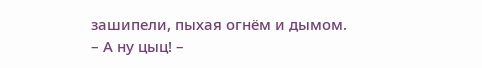зашипели, пыхая огнём и дымом.
– А ну цыц! –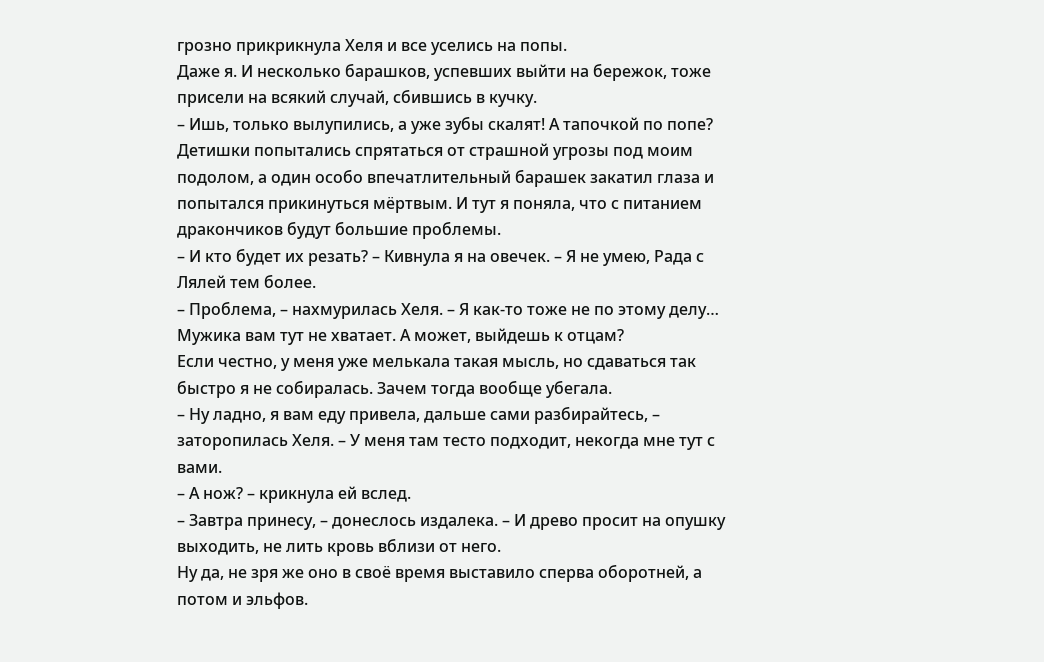грозно прикрикнула Хеля и все уселись на попы.
Даже я. И несколько барашков, успевших выйти на бережок, тоже присели на всякий случай, сбившись в кучку.
– Ишь, только вылупились, а уже зубы скалят! А тапочкой по попе?
Детишки попытались спрятаться от страшной угрозы под моим подолом, а один особо впечатлительный барашек закатил глаза и попытался прикинуться мёртвым. И тут я поняла, что с питанием дракончиков будут большие проблемы.
– И кто будет их резать? – Кивнула я на овечек. – Я не умею, Рада с Лялей тем более.
– Проблема, – нахмурилась Хеля. – Я как-то тоже не по этому делу… Мужика вам тут не хватает. А может, выйдешь к отцам?
Если честно, у меня уже мелькала такая мысль, но сдаваться так быстро я не собиралась. Зачем тогда вообще убегала.
– Ну ладно, я вам еду привела, дальше сами разбирайтесь, – заторопилась Хеля. – У меня там тесто подходит, некогда мне тут с вами.
– А нож? – крикнула ей вслед.
– Завтра принесу, – донеслось издалека. – И древо просит на опушку выходить, не лить кровь вблизи от него.
Ну да, не зря же оно в своё время выставило сперва оборотней, а потом и эльфов.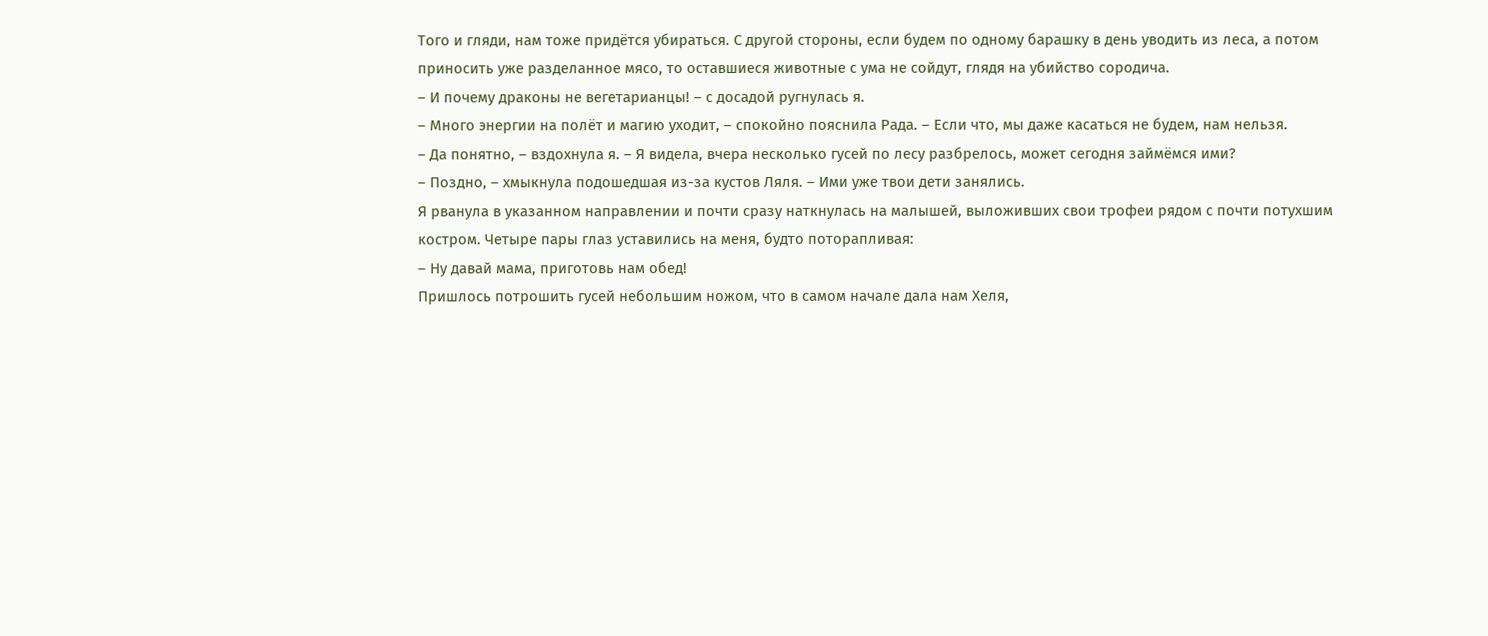Того и гляди, нам тоже придётся убираться. С другой стороны, если будем по одному барашку в день уводить из леса, а потом приносить уже разделанное мясо, то оставшиеся животные с ума не сойдут, глядя на убийство сородича.
– И почему драконы не вегетарианцы! – с досадой ругнулась я.
– Много энергии на полёт и магию уходит, – спокойно пояснила Рада. – Если что, мы даже касаться не будем, нам нельзя.
– Да понятно, – вздохнула я. – Я видела, вчера несколько гусей по лесу разбрелось, может сегодня займёмся ими?
– Поздно, – хмыкнула подошедшая из-за кустов Ляля. – Ими уже твои дети занялись.
Я рванула в указанном направлении и почти сразу наткнулась на малышей, выложивших свои трофеи рядом с почти потухшим костром. Четыре пары глаз уставились на меня, будто поторапливая:
– Ну давай мама, приготовь нам обед!
Пришлось потрошить гусей небольшим ножом, что в самом начале дала нам Хеля,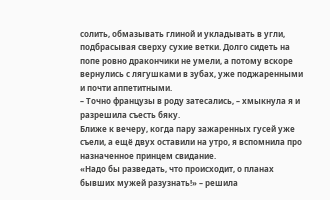солить, обмазывать глиной и укладывать в угли, подбрасывая сверху сухие ветки. Долго сидеть на попе ровно дракончики не умели, а потому вскоре вернулись с лягушками в зубах, уже поджаренными и почти аппетитными.
– Точно французы в роду затесались, – хмыкнула я и разрешила съесть бяку.
Ближе к вечеру, когда пару зажаренных гусей уже съели, а ещё двух оставили на утро, я вспомнила про назначенное принцем свидание.
«Надо бы разведать, что происходит, о планах бывших мужей разузнать!» – решила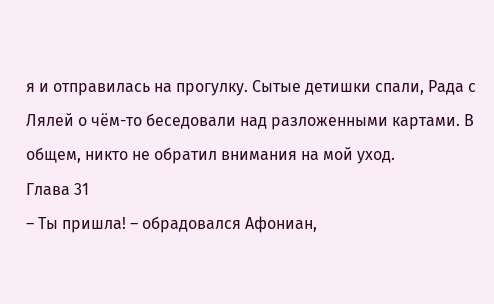я и отправилась на прогулку. Сытые детишки спали, Рада с Лялей о чём-то беседовали над разложенными картами. В общем, никто не обратил внимания на мой уход.
Глава 31
– Ты пришла! – обрадовался Афониан,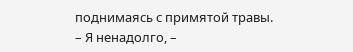поднимаясь с примятой травы.
– Я ненадолго, –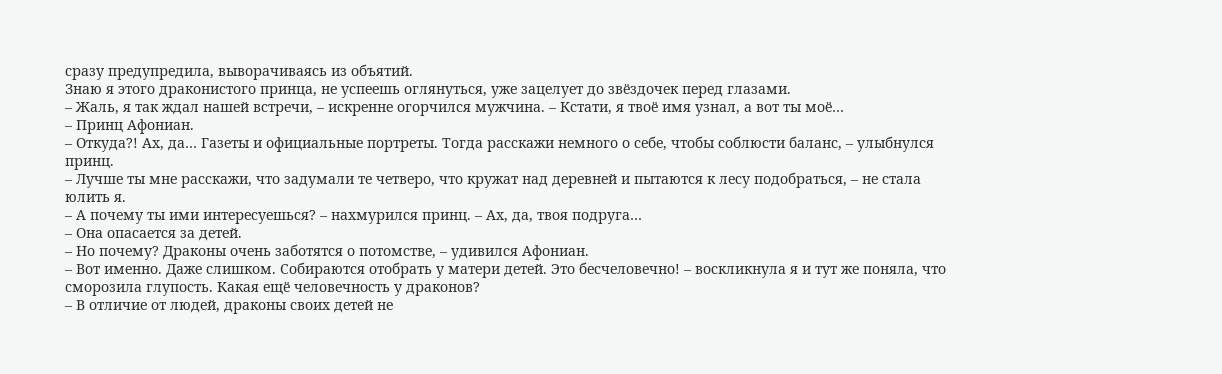сразу предупредила, выворачиваясь из объятий.
Знаю я этого драконистого принца, не успеешь оглянуться, уже зацелует до звёздочек перед глазами.
– Жаль, я так ждал нашей встречи, – искренне огорчился мужчина. – Кстати, я твоё имя узнал, а вот ты моё…
– Принц Афониан.
– Откуда?! Ах, да… Газеты и официальные портреты. Тогда расскажи немного о себе, чтобы соблюсти баланс, – улыбнулся принц.
– Лучше ты мне расскажи, что задумали те четверо, что кружат над деревней и пытаются к лесу подобраться, – не стала юлить я.
– А почему ты ими интересуешься? – нахмурился принц. – Ах, да, твоя подруга…
– Она опасается за детей.
– Но почему? Драконы очень заботятся о потомстве, – удивился Афониан.
– Вот именно. Даже слишком. Собираются отобрать у матери детей. Это бесчеловечно! – воскликнула я и тут же поняла, что сморозила глупость. Какая ещё человечность у драконов?
– В отличие от людей, драконы своих детей не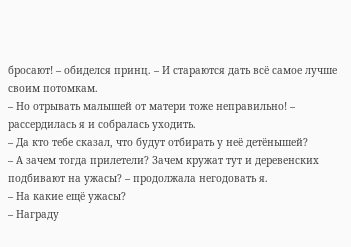бросают! – обиделся принц. – И стараются дать всё самое лучше своим потомкам.
– Но отрывать малышей от матери тоже неправильно! – рассердилась я и собралась уходить.
– Да кто тебе сказал, что будут отбирать у неё детёнышей?
– А зачем тогда прилетели? Зачем кружат тут и деревенских подбивают на ужасы? – продолжала негодовать я.
– На какие ещё ужасы?
– Награду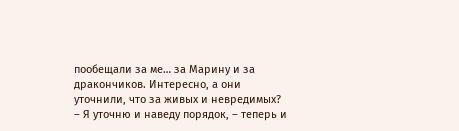пообещали за ме… за Марину и за дракончиков. Интересно, а они уточнили, что за живых и невредимых?
– Я уточню и наведу порядок, – теперь и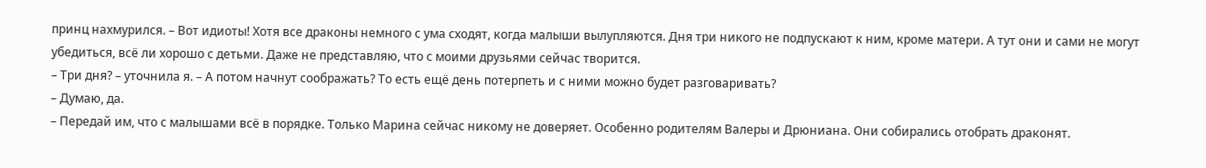принц нахмурился. – Вот идиоты! Хотя все драконы немного с ума сходят, когда малыши вылупляются. Дня три никого не подпускают к ним, кроме матери. А тут они и сами не могут убедиться, всё ли хорошо с детьми. Даже не представляю, что с моими друзьями сейчас творится.
– Три дня? – уточнила я. – А потом начнут соображать? То есть ещё день потерпеть и с ними можно будет разговаривать?
– Думаю, да.
– Передай им, что с малышами всё в порядке. Только Марина сейчас никому не доверяет. Особенно родителям Валеры и Дрюниана. Они собирались отобрать драконят.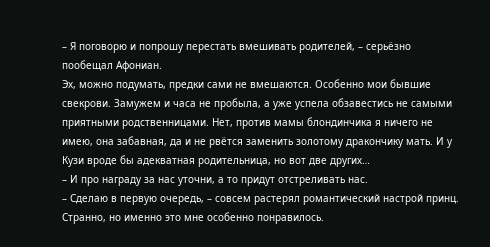– Я поговорю и попрошу перестать вмешивать родителей, – серьёзно пообещал Афониан.
Эх, можно подумать, предки сами не вмешаются. Особенно мои бывшие свекрови. Замужем и часа не пробыла, а уже успела обзавестись не самыми приятными родственницами. Нет, против мамы блондинчика я ничего не имею, она забавная, да и не рвётся заменить золотому дракончику мать. И у Кузи вроде бы адекватная родительница, но вот две других…
– И про награду за нас уточни, а то придут отстреливать нас.
– Сделаю в первую очередь, – совсем растерял романтический настрой принц.
Странно, но именно это мне особенно понравилось.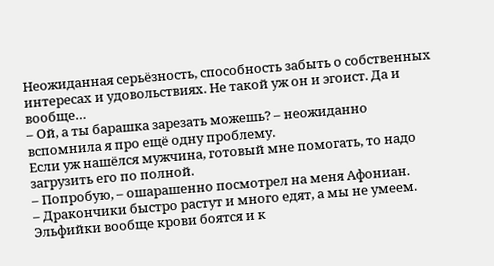Неожиданная серьёзность, способность забыть о собственных интересах и удовольствиях. Не такой уж он и эгоист. Да и вообще…
– Ой, а ты барашка зарезать можешь? – неожиданно вспомнила я про ещё одну проблему.
Если уж нашёлся мужчина, готовый мне помогать, то надо загрузить его по полной.
– Попробую, – ошарашенно посмотрел на меня Афониан.
– Дракончики быстро растут и много едят, а мы не умеем. Эльфийки вообще крови боятся и к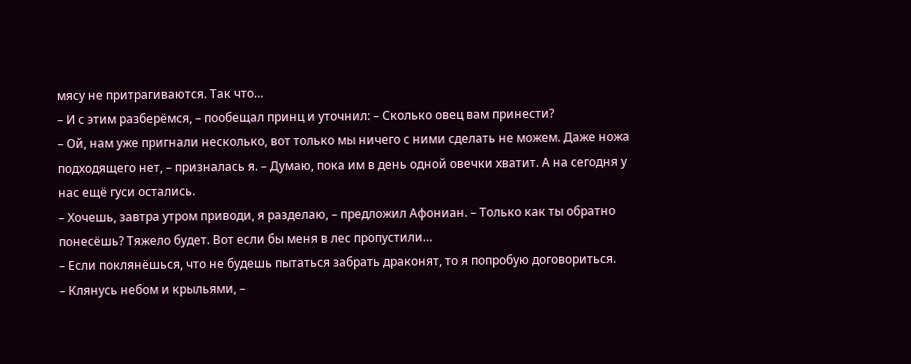мясу не притрагиваются. Так что…
– И с этим разберёмся, – пообещал принц и уточнил: – Сколько овец вам принести?
– Ой, нам уже пригнали несколько, вот только мы ничего с ними сделать не можем. Даже ножа подходящего нет, – призналась я. – Думаю, пока им в день одной овечки хватит. А на сегодня у нас ещё гуси остались.
– Хочешь, завтра утром приводи, я разделаю, – предложил Афониан. – Только как ты обратно понесёшь? Тяжело будет. Вот если бы меня в лес пропустили…
– Если поклянёшься, что не будешь пытаться забрать драконят, то я попробую договориться.
– Клянусь небом и крыльями, –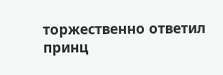торжественно ответил принц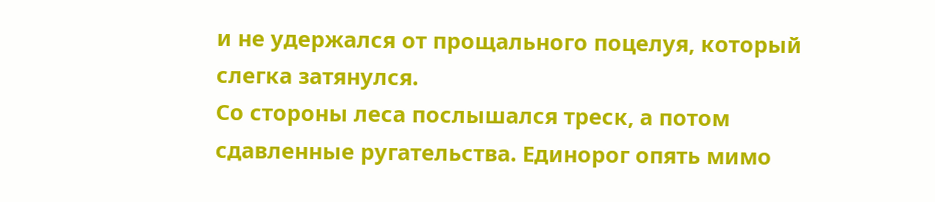и не удержался от прощального поцелуя, который слегка затянулся.
Со стороны леса послышался треск, а потом сдавленные ругательства. Единорог опять мимо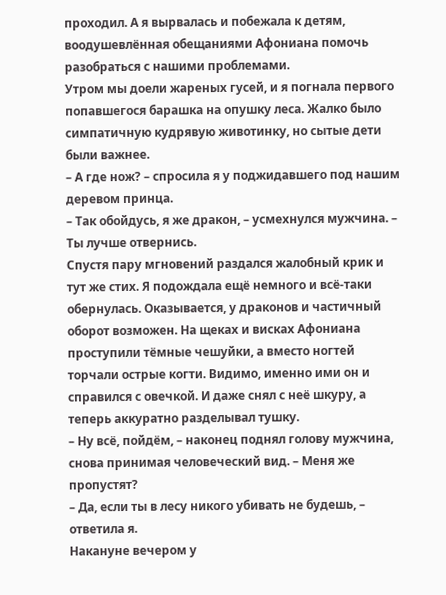проходил. А я вырвалась и побежала к детям, воодушевлённая обещаниями Афониана помочь разобраться с нашими проблемами.
Утром мы доели жареных гусей, и я погнала первого попавшегося барашка на опушку леса. Жалко было симпатичную кудрявую животинку, но сытые дети были важнее.
– А где нож? – спросила я у поджидавшего под нашим деревом принца.
– Так обойдусь, я же дракон, – усмехнулся мужчина. – Ты лучше отвернись.
Спустя пару мгновений раздался жалобный крик и тут же стих. Я подождала ещё немного и всё-таки обернулась. Оказывается, у драконов и частичный оборот возможен. На щеках и висках Афониана проступили тёмные чешуйки, а вместо ногтей торчали острые когти. Видимо, именно ими он и справился с овечкой. И даже снял с неё шкуру, а теперь аккуратно разделывал тушку.
– Ну всё, пойдём, – наконец поднял голову мужчина, снова принимая человеческий вид. – Меня же пропустят?
– Да, если ты в лесу никого убивать не будешь, – ответила я.
Накануне вечером у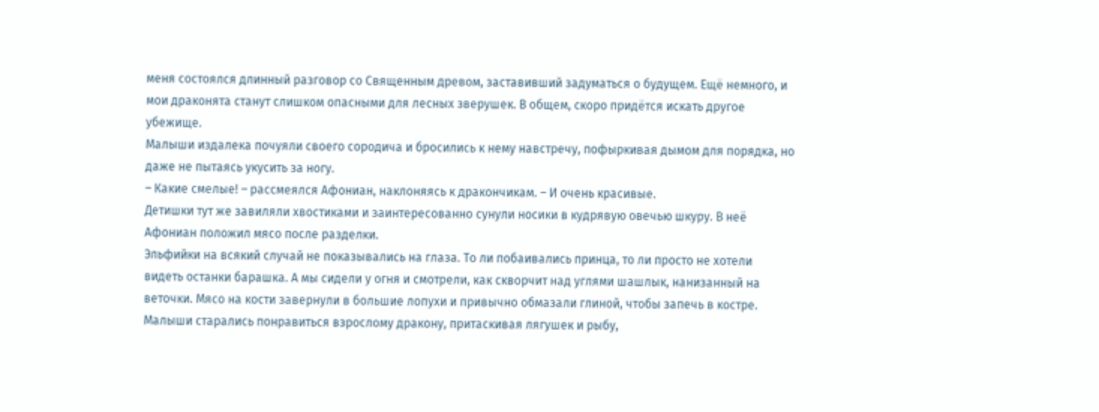меня состоялся длинный разговор со Священным древом, заставивший задуматься о будущем. Ещё немного, и мои драконята станут слишком опасными для лесных зверушек. В общем, скоро придётся искать другое убежище.
Малыши издалека почуяли своего сородича и бросились к нему навстречу, пофыркивая дымом для порядка, но даже не пытаясь укусить за ногу.
– Какие смелые! – рассмеялся Афониан, наклоняясь к дракончикам. – И очень красивые.
Детишки тут же завиляли хвостиками и заинтересованно сунули носики в кудрявую овечью шкуру. В неё Афониан положил мясо после разделки.
Эльфийки на всякий случай не показывались на глаза. То ли побаивались принца, то ли просто не хотели видеть останки барашка. А мы сидели у огня и смотрели, как скворчит над углями шашлык, нанизанный на веточки. Мясо на кости завернули в большие лопухи и привычно обмазали глиной, чтобы запечь в костре.
Малыши старались понравиться взрослому дракону, притаскивая лягушек и рыбу,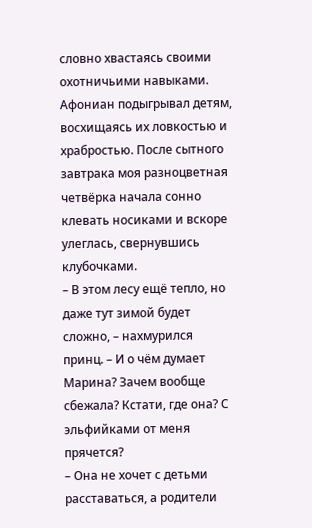словно хвастаясь своими охотничьими навыками. Афониан подыгрывал детям, восхищаясь их ловкостью и храбростью. После сытного завтрака моя разноцветная четвёрка начала сонно клевать носиками и вскоре улеглась, свернувшись клубочками.
– В этом лесу ещё тепло, но даже тут зимой будет сложно, – нахмурился принц. – И о чём думает Марина? Зачем вообще сбежала? Кстати, где она? С эльфийками от меня прячется?
– Она не хочет с детьми расставаться, а родители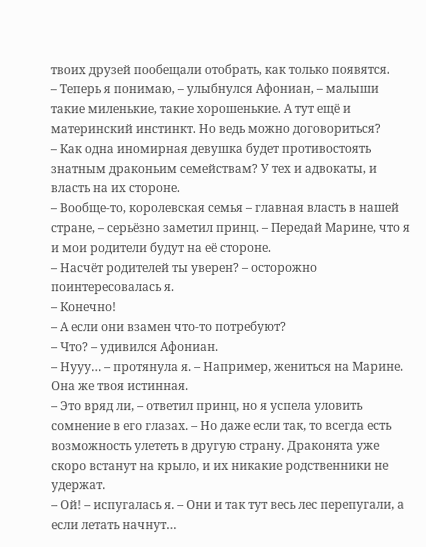твоих друзей пообещали отобрать, как только появятся.
– Теперь я понимаю, – улыбнулся Афониан, – малыши такие миленькие, такие хорошенькие. А тут ещё и материнский инстинкт. Но ведь можно договориться?
– Как одна иномирная девушка будет противостоять знатным драконьим семействам? У тех и адвокаты, и власть на их стороне.
– Вообще-то, королевская семья – главная власть в нашей стране, – серьёзно заметил принц. – Передай Марине, что я и мои родители будут на её стороне.
– Насчёт родителей ты уверен? – осторожно поинтересовалась я.
– Конечно!
– А если они взамен что-то потребуют?
– Что? – удивился Афониан.
– Нууу… – протянула я. – Например, жениться на Марине. Она же твоя истинная.
– Это вряд ли, – ответил принц, но я успела уловить сомнение в его глазах. – Но даже если так, то всегда есть возможность улететь в другую страну. Драконята уже скоро встанут на крыло, и их никакие родственники не удержат.
– Ой! – испугалась я. – Они и так тут весь лес перепугали, а если летать начнут…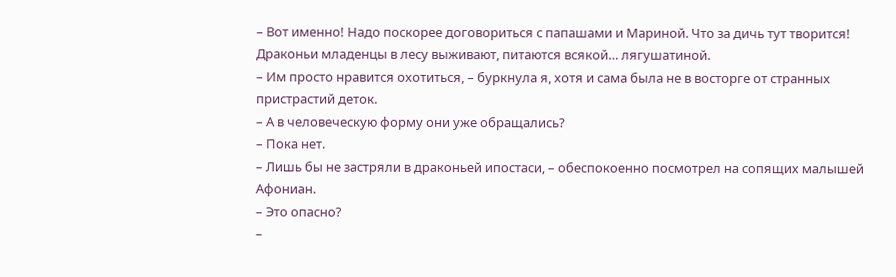– Вот именно! Надо поскорее договориться с папашами и Мариной. Что за дичь тут творится! Драконьи младенцы в лесу выживают, питаются всякой… лягушатиной.
– Им просто нравится охотиться, – буркнула я, хотя и сама была не в восторге от странных пристрастий деток.
– А в человеческую форму они уже обращались?
– Пока нет.
– Лишь бы не застряли в драконьей ипостаси, – обеспокоенно посмотрел на сопящих малышей Афониан.
– Это опасно?
–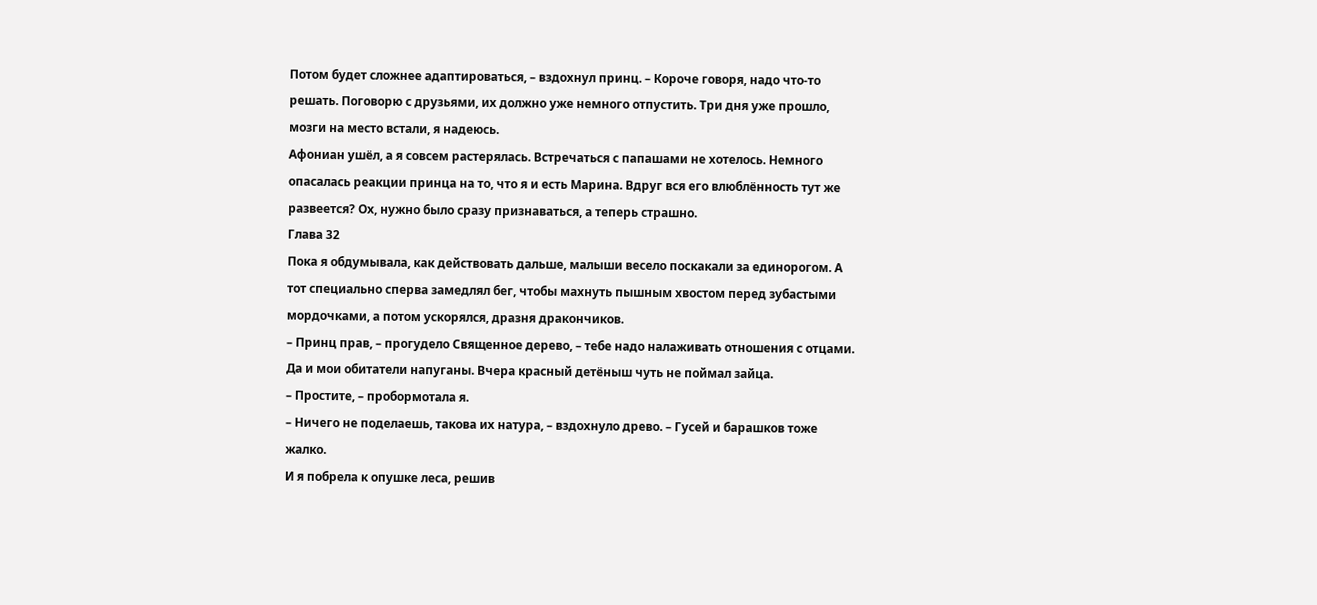Потом будет сложнее адаптироваться, – вздохнул принц. – Короче говоря, надо что-то решать. Поговорю с друзьями, их должно уже немного отпустить. Три дня уже прошло, мозги на место встали, я надеюсь.
Афониан ушёл, а я совсем растерялась. Встречаться с папашами не хотелось. Немного опасалась реакции принца на то, что я и есть Марина. Вдруг вся его влюблённость тут же развеется? Ох, нужно было сразу признаваться, а теперь страшно.
Глава 32
Пока я обдумывала, как действовать дальше, малыши весело поскакали за единорогом. А тот специально сперва замедлял бег, чтобы махнуть пышным хвостом перед зубастыми мордочками, а потом ускорялся, дразня дракончиков.
– Принц прав, – прогудело Священное дерево, – тебе надо налаживать отношения с отцами. Да и мои обитатели напуганы. Вчера красный детёныш чуть не поймал зайца.
– Простите, – пробормотала я.
– Ничего не поделаешь, такова их натура, – вздохнуло древо. – Гусей и барашков тоже жалко.
И я побрела к опушке леса, решив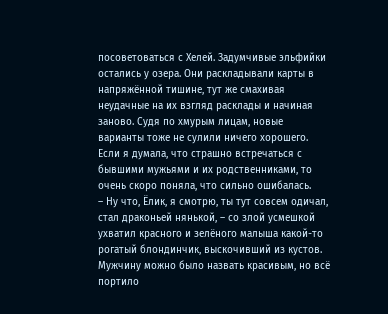посоветоваться с Хелей. Задумчивые эльфийки остались у озера. Они раскладывали карты в напряжённой тишине, тут же смахивая неудачные на их взгляд расклады и начиная заново. Судя по хмурым лицам, новые варианты тоже не сулили ничего хорошего.
Если я думала, что страшно встречаться с бывшими мужьями и их родственниками, то очень скоро поняла, что сильно ошибалась.
– Ну что, Ёлик, я смотрю, ты тут совсем одичал, стал драконьей нянькой, – со злой усмешкой ухватил красного и зелёного малыша какой-то рогатый блондинчик, выскочивший из кустов.
Мужчину можно было назвать красивым, но всё портило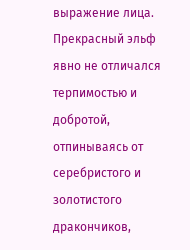выражение лица. Прекрасный эльф явно не отличался терпимостью и добротой, отпинываясь от серебристого и золотистого дракончиков,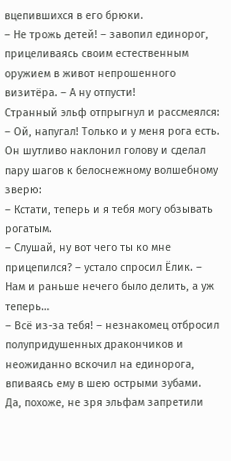вцепившихся в его брюки.
– Не трожь детей! – завопил единорог, прицеливаясь своим естественным оружием в живот непрошенного визитёра. – А ну отпусти!
Странный эльф отпрыгнул и рассмеялся:
– Ой, напугал! Только и у меня рога есть.
Он шутливо наклонил голову и сделал пару шагов к белоснежному волшебному зверю:
– Кстати, теперь и я тебя могу обзывать рогатым.
– Слушай, ну вот чего ты ко мне прицепился? – устало спросил Ёлик. – Нам и раньше нечего было делить, а уж теперь…
– Всё из-за тебя! – незнакомец отбросил полупридушенных дракончиков и неожиданно вскочил на единорога, впиваясь ему в шею острыми зубами.
Да, похоже, не зря эльфам запретили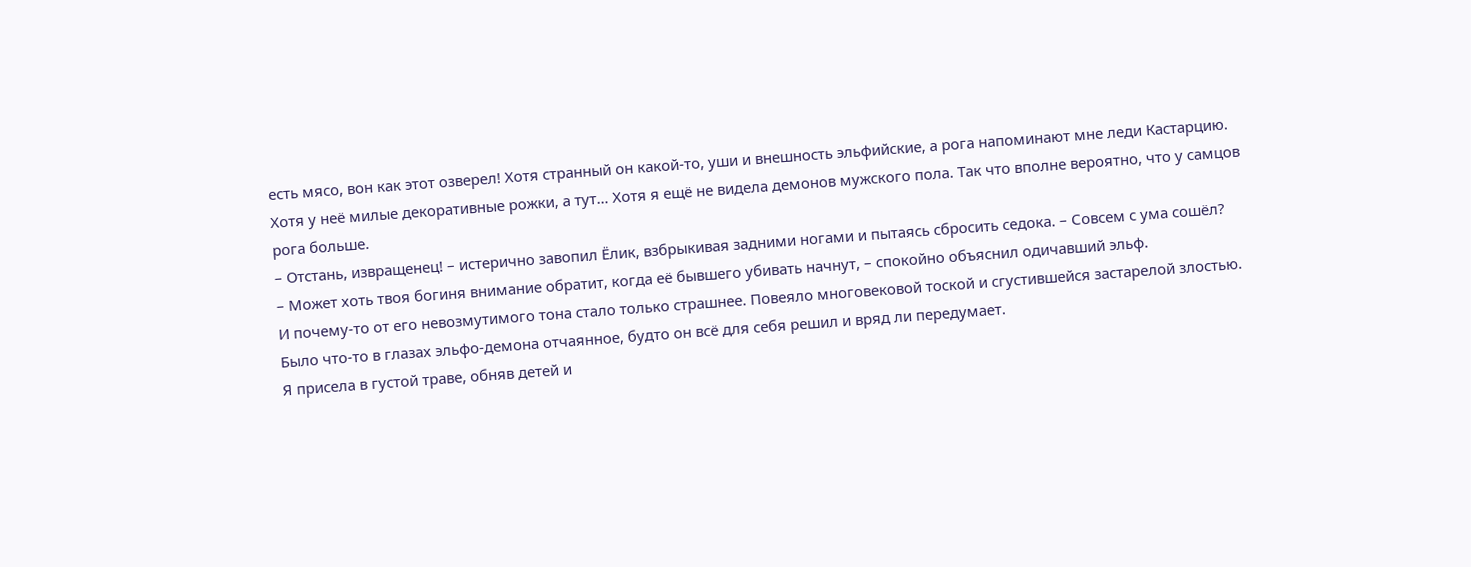есть мясо, вон как этот озверел! Хотя странный он какой-то, уши и внешность эльфийские, а рога напоминают мне леди Кастарцию. Хотя у неё милые декоративные рожки, а тут… Хотя я ещё не видела демонов мужского пола. Так что вполне вероятно, что у самцов рога больше.
– Отстань, извращенец! – истерично завопил Ёлик, взбрыкивая задними ногами и пытаясь сбросить седока. – Совсем с ума сошёл?
– Может хоть твоя богиня внимание обратит, когда её бывшего убивать начнут, – спокойно объяснил одичавший эльф.
И почему-то от его невозмутимого тона стало только страшнее. Повеяло многовековой тоской и сгустившейся застарелой злостью. Было что-то в глазах эльфо-демона отчаянное, будто он всё для себя решил и вряд ли передумает.
Я присела в густой траве, обняв детей и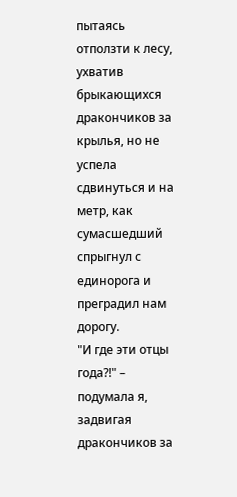пытаясь отползти к лесу, ухватив брыкающихся дракончиков за крылья, но не успела сдвинуться и на метр, как сумасшедший спрыгнул с единорога и преградил нам дорогу.
"И где эти отцы года?!" – подумала я, задвигая дракончиков за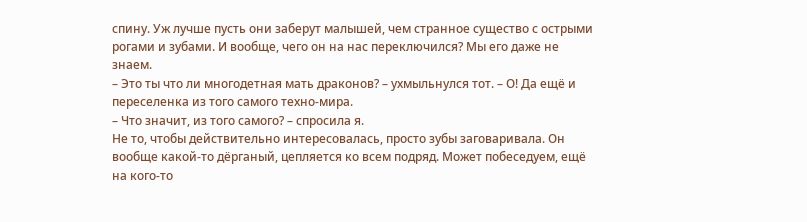спину. Уж лучше пусть они заберут малышей, чем странное существо с острыми рогами и зубами. И вообще, чего он на нас переключился? Мы его даже не знаем.
– Это ты что ли многодетная мать драконов? – ухмыльнулся тот. – О! Да ещё и переселенка из того самого техно-мира.
– Что значит, из того самого? – спросила я.
Не то, чтобы действительно интересовалась, просто зубы заговаривала. Он вообще какой-то дёрганый, цепляется ко всем подряд. Может побеседуем, ещё на кого-то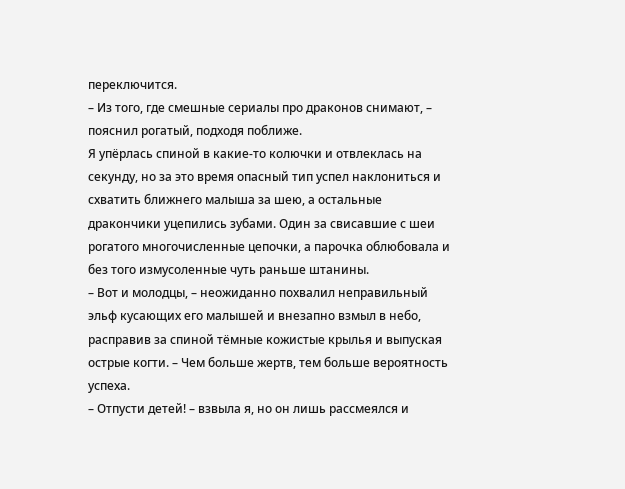переключится.
– Из того, где смешные сериалы про драконов снимают, – пояснил рогатый, подходя поближе.
Я упёрлась спиной в какие-то колючки и отвлеклась на секунду, но за это время опасный тип успел наклониться и схватить ближнего малыша за шею, а остальные дракончики уцепились зубами. Один за свисавшие с шеи рогатого многочисленные цепочки, а парочка облюбовала и без того измусоленные чуть раньше штанины.
– Вот и молодцы, – неожиданно похвалил неправильный эльф кусающих его малышей и внезапно взмыл в небо, расправив за спиной тёмные кожистые крылья и выпуская острые когти. – Чем больше жертв, тем больше вероятность успеха.
– Отпусти детей! – взвыла я, но он лишь рассмеялся и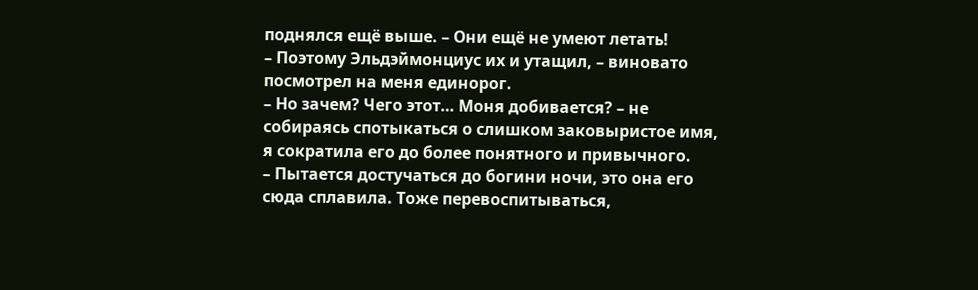поднялся ещё выше. – Они ещё не умеют летать!
– Поэтому Эльдэймонциус их и утащил, – виновато посмотрел на меня единорог.
– Но зачем? Чего этот… Моня добивается? – не собираясь спотыкаться о слишком заковыристое имя, я сократила его до более понятного и привычного.
– Пытается достучаться до богини ночи, это она его сюда сплавила. Тоже перевоспитываться,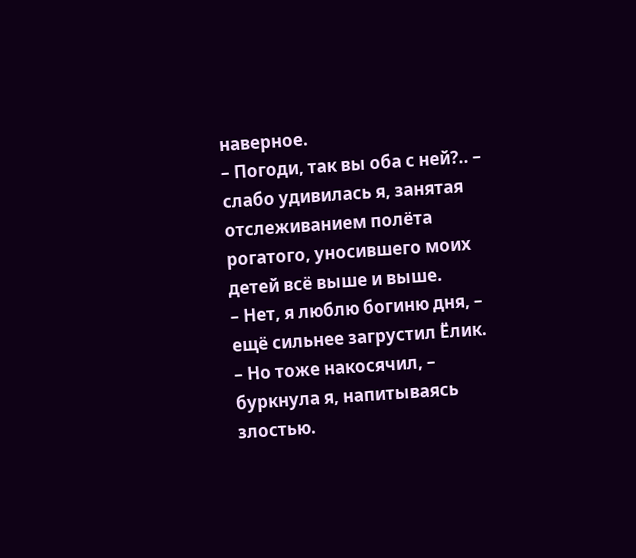наверное.
– Погоди, так вы оба с ней?.. – слабо удивилась я, занятая отслеживанием полёта рогатого, уносившего моих детей всё выше и выше.
– Нет, я люблю богиню дня, – ещё сильнее загрустил Ёлик.
– Но тоже накосячил, – буркнула я, напитываясь злостью.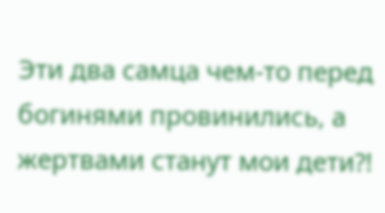Эти два самца чем-то перед богинями провинились, а жертвами станут мои дети?!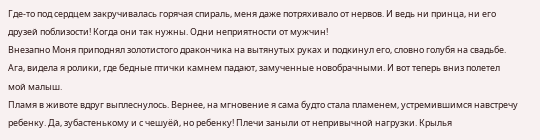Где-то под сердцем закручивалась горячая спираль, меня даже потряхивало от нервов. И ведь ни принца, ни его друзей поблизости! Когда они так нужны. Одни неприятности от мужчин!
Внезапно Моня приподнял золотистого дракончика на вытянутых руках и подкинул его, словно голубя на свадьбе. Ага, видела я ролики, где бедные птички камнем падают, замученные новобрачными. И вот теперь вниз полетел мой малыш.
Пламя в животе вдруг выплеснулось. Вернее, на мгновение я сама будто стала пламенем, устремившимся навстречу ребенку. Да, зубастенькому и с чешуёй, но ребенку! Плечи заныли от непривычной нагрузки. Крылья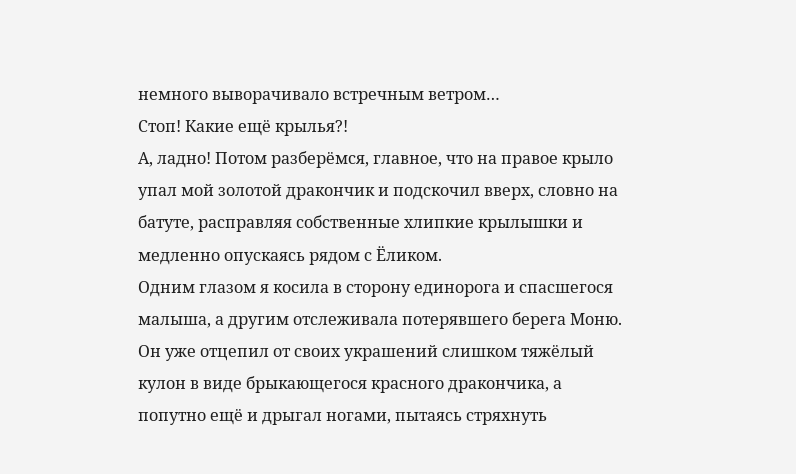немного выворачивало встречным ветром…
Стоп! Какие ещё крылья?!
А, ладно! Потом разберёмся, главное, что на правое крыло упал мой золотой дракончик и подскочил вверх, словно на батуте, расправляя собственные хлипкие крылышки и медленно опускаясь рядом с Ёликом.
Одним глазом я косила в сторону единорога и спасшегося малыша, а другим отслеживала потерявшего берега Моню. Он уже отцепил от своих украшений слишком тяжёлый кулон в виде брыкающегося красного дракончика, а попутно ещё и дрыгал ногами, пытаясь стряхнуть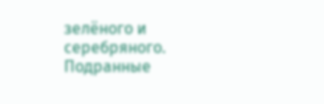зелёного и серебряного. Подранные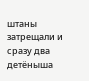штаны затрещали и сразу два детёныша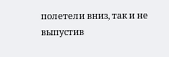полетели вниз, так и не выпустив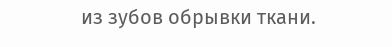из зубов обрывки ткани.